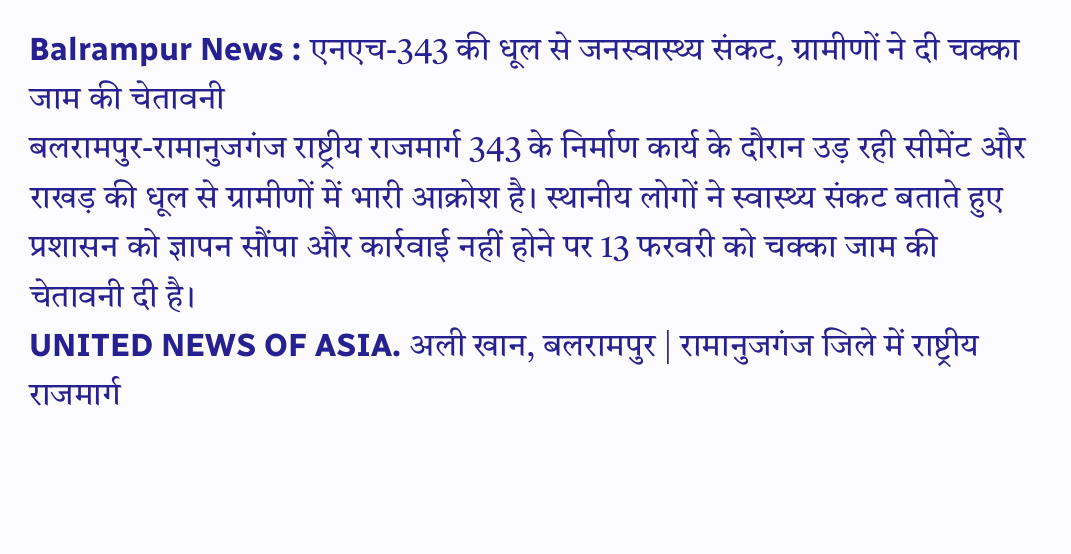Balrampur News : एनएच-343 की धूल से जनस्वास्थ्य संकट, ग्रामीणों ने दी चक्का जाम की चेतावनी
बलरामपुर-रामानुजगंज राष्ट्रीय राजमार्ग 343 के निर्माण कार्य के दौरान उड़ रही सीमेंट और राखड़ की धूल से ग्रामीणों में भारी आक्रोश है। स्थानीय लोगों ने स्वास्थ्य संकट बताते हुए प्रशासन को ज्ञापन सौंपा और कार्रवाई नहीं होने पर 13 फरवरी को चक्का जाम की चेतावनी दी है।
UNITED NEWS OF ASIA. अली खान, बलरामपुर | रामानुजगंज जिले में राष्ट्रीय राजमार्ग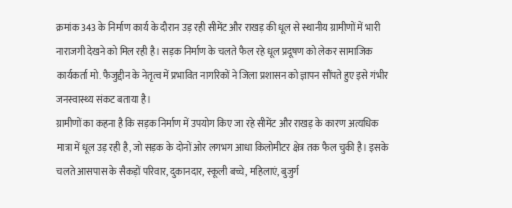क्रमांक 343 के निर्माण कार्य के दौरान उड़ रही सीमेंट और राखड़ की धूल से स्थानीय ग्रामीणों में भारी नाराजगी देखने को मिल रही है। सड़क निर्माण के चलते फैल रहे धूल प्रदूषण को लेकर सामाजिक कार्यकर्ता मो. फैजुद्दीन के नेतृत्व में प्रभावित नागरिकों ने जिला प्रशासन को ज्ञापन सौंपते हुए इसे गंभीर जनस्वास्थ्य संकट बताया है।
ग्रामीणों का कहना है कि सड़क निर्माण में उपयोग किए जा रहे सीमेंट और राखड़ के कारण अत्यधिक मात्रा में धूल उड़ रही है, जो सड़क के दोनों ओर लगभग आधा किलोमीटर क्षेत्र तक फैल चुकी है। इसके चलते आसपास के सैकड़ों परिवार, दुकानदार, स्कूली बच्चे, महिलाएं, बुजुर्ग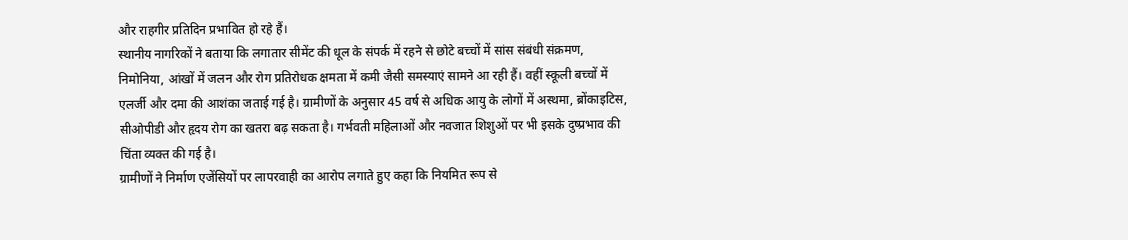और राहगीर प्रतिदिन प्रभावित हो रहे हैं।
स्थानीय नागरिकों ने बताया कि लगातार सीमेंट की धूल के संपर्क में रहने से छोटे बच्चों में सांस संबंधी संक्रमण, निमोनिया, आंखों में जलन और रोग प्रतिरोधक क्षमता में कमी जैसी समस्याएं सामने आ रही हैं। वहीं स्कूली बच्चों में एलर्जी और दमा की आशंका जताई गई है। ग्रामीणों के अनुसार 45 वर्ष से अधिक आयु के लोगों में अस्थमा, ब्रोंकाइटिस, सीओपीडी और हृदय रोग का खतरा बढ़ सकता है। गर्भवती महिलाओं और नवजात शिशुओं पर भी इसके दुष्प्रभाव की चिंता व्यक्त की गई है।
ग्रामीणों ने निर्माण एजेंसियों पर लापरवाही का आरोप लगाते हुए कहा कि नियमित रूप से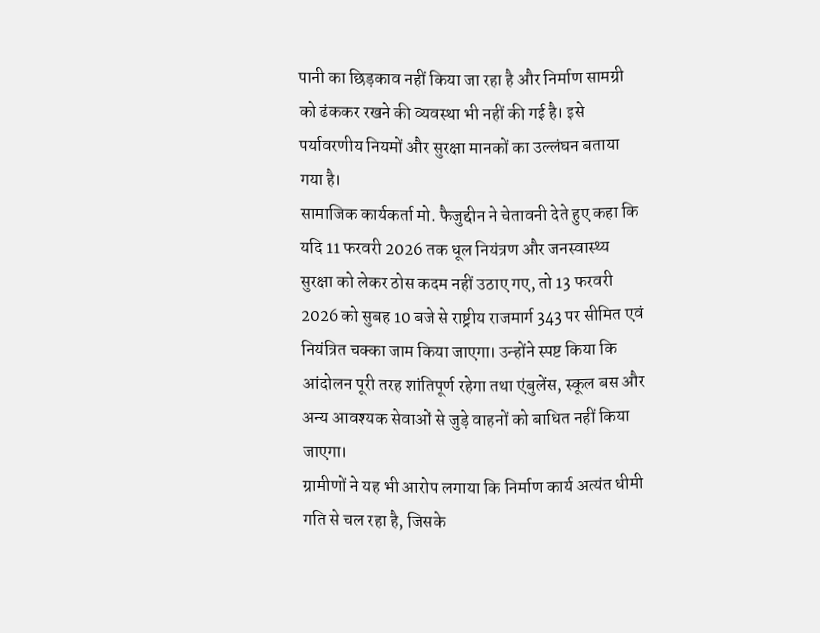पानी का छिड़काव नहीं किया जा रहा है और निर्माण सामग्री को ढंककर रखने की व्यवस्था भी नहीं की गई है। इसे पर्यावरणीय नियमों और सुरक्षा मानकों का उल्लंघन बताया गया है।
सामाजिक कार्यकर्ता मो. फैजुद्दीन ने चेतावनी देते हुए कहा कि यदि 11 फरवरी 2026 तक धूल नियंत्रण और जनस्वास्थ्य सुरक्षा को लेकर ठोस कदम नहीं उठाए गए, तो 13 फरवरी 2026 को सुबह 10 बजे से राष्ट्रीय राजमार्ग 343 पर सीमित एवं नियंत्रित चक्का जाम किया जाएगा। उन्होंने स्पष्ट किया कि आंदोलन पूरी तरह शांतिपूर्ण रहेगा तथा एंबुलेंस, स्कूल बस और अन्य आवश्यक सेवाओं से जुड़े वाहनों को बाधित नहीं किया जाएगा।
ग्रामीणों ने यह भी आरोप लगाया कि निर्माण कार्य अत्यंत धीमी गति से चल रहा है, जिसके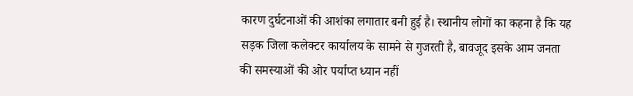कारण दुर्घटनाओं की आशंका लगातार बनी हुई है। स्थानीय लोगों का कहना है कि यह सड़क जिला कलेक्टर कार्यालय के सामने से गुजरती है, बावजूद इसके आम जनता की समस्याओं की ओर पर्याप्त ध्यान नहीं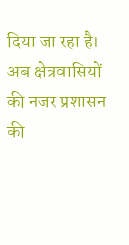दिया जा रहा है।
अब क्षेत्रवासियों की नजर प्रशासन की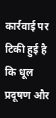कार्रवाई पर टिकी हुई है कि धूल प्रदूषण और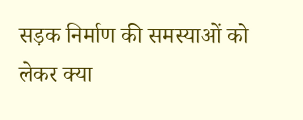सड़क निर्माण की समस्याओं को लेकर क्या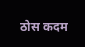ठोस कदम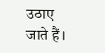उठाए जाते हैं।